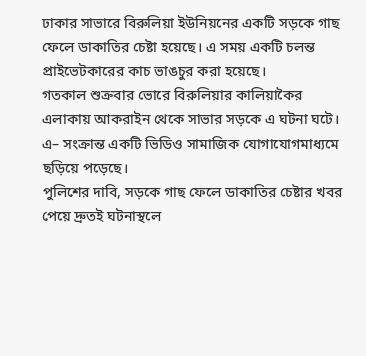ঢাকার সাভারে বিরুলিয়া ইউনিয়নের একটি সড়কে গাছ ফেলে ডাকাতির চেষ্টা হয়েছে। এ সময় একটি চলন্ত প্রাইভেটকারের কাচ ভাঙচুর করা হয়েছে।
গতকাল শুক্রবার ভোরে বিরুলিয়ার কালিয়াকৈর এলাকায় আকরাইন থেকে সাভার সড়কে এ ঘটনা ঘটে। এ– সংক্রান্ত একটি ভিডিও সামাজিক যোগাযোগমাধ্যমে ছড়িয়ে পড়েছে।
পুলিশের দাবি, সড়কে গাছ ফেলে ডাকাতির চেষ্টার খবর পেয়ে দ্রুতই ঘটনাস্থলে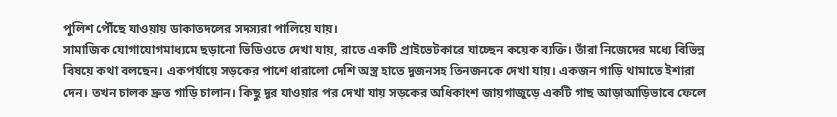পুলিশ পৌঁছে যাওয়ায় ডাকাতদলের সদস্যরা পালিয়ে যায়।
সামাজিক যোগাযোগমাধ্যমে ছড়ানো ভিডিওতে দেখা যায়, রাতে একটি প্রাইভেটকারে যাচ্ছেন কয়েক ব্যক্তি। তাঁরা নিজেদের মধ্যে বিভিন্ন বিষয়ে কথা বলছেন। একপর্যায়ে সড়কের পাশে ধারালো দেশি অস্ত্র হাতে দুজনসহ তিনজনকে দেখা যায়। একজন গাড়ি থামাতে ইশারা দেন। তখন চালক দ্রুত গাড়ি চালান। কিছু দূর যাওয়ার পর দেখা যায় সড়কের অধিকাংশ জায়গাজুড়ে একটি গাছ আড়াআড়িভাবে ফেলে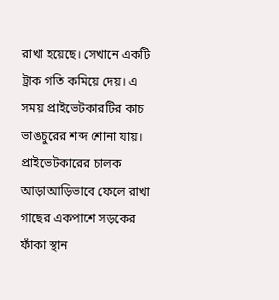রাখা হয়েছে। সেখানে একটি ট্রাক গতি কমিয়ে দেয়। এ সময় প্রাইভেটকারটির কাচ ভাঙচুরের শব্দ শোনা যায়। প্রাইভেটকারের চালক আড়াআড়িভাবে ফেলে রাখা গাছের একপাশে সড়কের ফাঁকা স্থান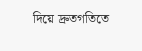দিয়ে দ্রুতগতিতে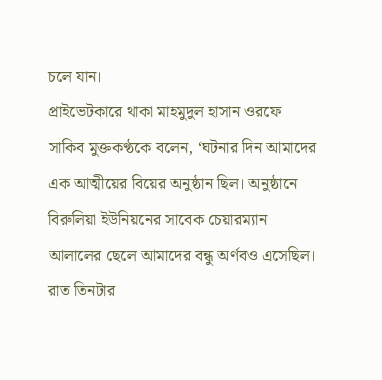চলে যান।
প্রাইভেটকারে থাকা মাহমুদুল হাসান ওরফে সাকিব মুক্তকণ্ঠকে বলেন, ‘ঘটনার দিন আমাদের এক আত্মীয়ের বিয়ের অনুষ্ঠান ছিল। অনুষ্ঠানে বিরুলিয়া ইউনিয়নের সাবেক চেয়ারম্যান আলালের ছেলে আমাদের বন্ধু অর্ণবও এসেছিল। রাত তিনটার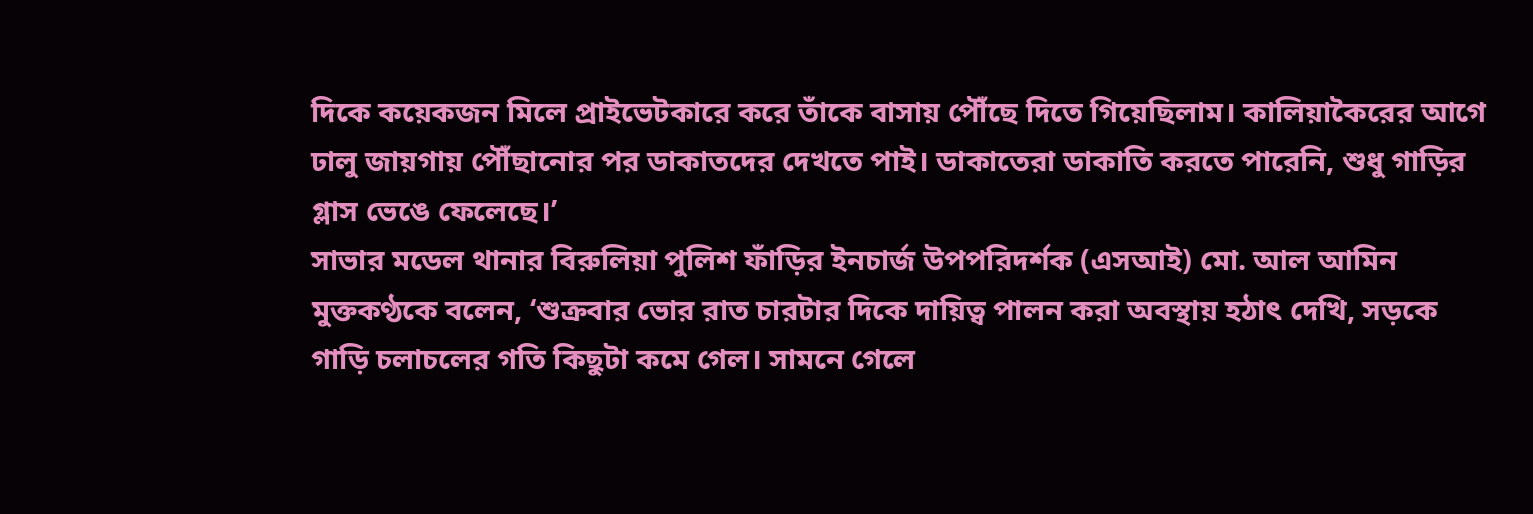দিকে কয়েকজন মিলে প্রাইভেটকারে করে তাঁকে বাসায় পৌঁছে দিতে গিয়েছিলাম। কালিয়াকৈরের আগে ঢালু জায়গায় পৌঁছানোর পর ডাকাতদের দেখতে পাই। ডাকাতেরা ডাকাতি করতে পারেনি, শুধু গাড়ির গ্লাস ভেঙে ফেলেছে।’
সাভার মডেল থানার বিরুলিয়া পুলিশ ফাঁড়ির ইনচার্জ উপপরিদর্শক (এসআই) মো. আল আমিন মুক্তকণ্ঠকে বলেন, ‘শুক্রবার ভোর রাত চারটার দিকে দায়িত্ব পালন করা অবস্থায় হঠাৎ দেখি, সড়কে গাড়ি চলাচলের গতি কিছুটা কমে গেল। সামনে গেলে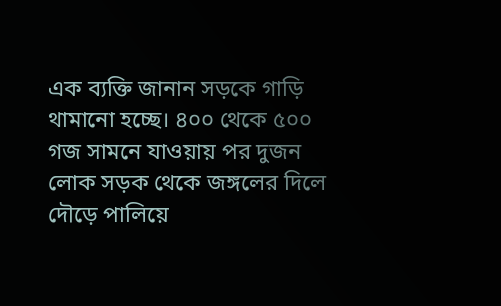এক ব্যক্তি জানান সড়কে গাড়ি থামানো হচ্ছে। ৪০০ থেকে ৫০০ গজ সামনে যাওয়ায় পর দুজন লোক সড়ক থেকে জঙ্গলের দিলে দৌড়ে পালিয়ে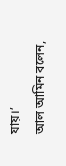যায়।’
আল আমিন বলেন,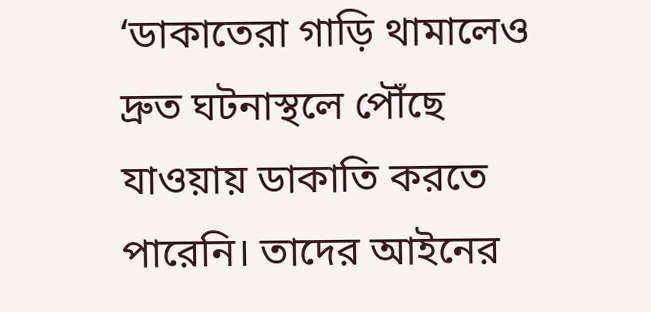‘ডাকাতেরা গাড়ি থামালেও দ্রুত ঘটনাস্থলে পৌঁছে যাওয়ায় ডাকাতি করতে পারেনি। তাদের আইনের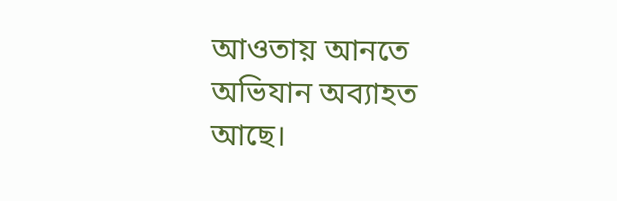আওতায় আনতে অভিযান অব্যাহত আছে।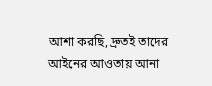আশা করছি, দ্রুতই তাদের আইনের আওতায় আনা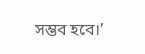সম্ভব হবে।’